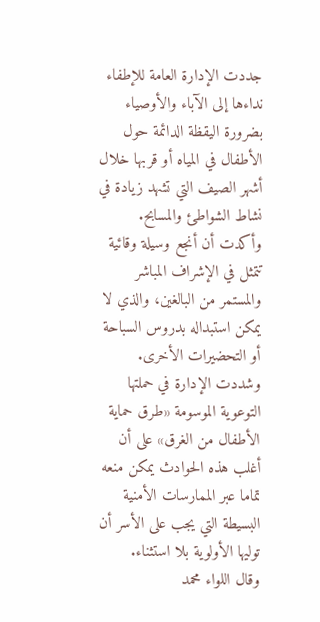جددت الإدارة العامة للإطفاء نداءها إلى الآباء والأوصياء بضرورة اليقظة الدائمة حول الأطفال في المياه أو قربها خلال أشهر الصيف التي تشهد زيادة في نشاط الشواطئ والمسابح. وأكدت أن أنجع وسيلة وقائية تتمثل في الإشراف المباشر والمستمر من البالغين، والذي لا يمكن استبداله بدروس السباحة أو التحضيرات الأخرى.
وشددت الإدارة في حملتها التوعوية الموسومة «طرق حماية الأطفال من الغرق» على أن أغلب هذه الحوادث يمكن منعه تماما عبر الممارسات الأمنية البسيطة التي يجب على الأسر أن توليها الأولوية بلا استثناء.
وقال اللواء محمد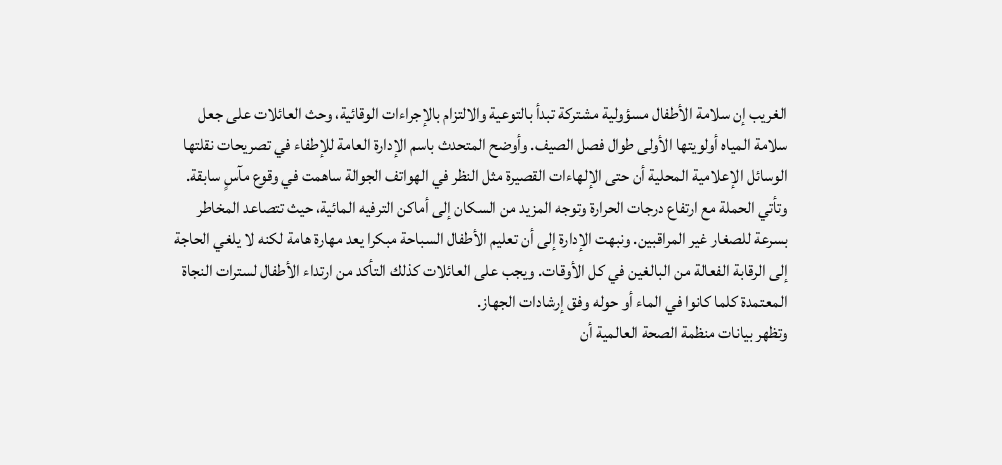الغريب إن سلامة الأطفال مسؤولية مشتركة تبدأ بالتوعية والالتزام بالإجراءات الوقائية، وحث العائلات على جعل سلامة المياه أولويتها الأولى طوال فصل الصيف. وأوضح المتحدث باسم الإدارة العامة للإطفاء في تصريحات نقلتها الوسائل الإعلامية المحلية أن حتى الإلهاءات القصيرة مثل النظر في الهواتف الجوالة ساهمت في وقوع مآسٍ سابقة.
وتأتي الحملة مع ارتفاع درجات الحرارة وتوجه المزيد من السكان إلى أماكن الترفيه المائية، حيث تتصاعد المخاطر بسرعة للصغار غير المراقبين. ونبهت الإدارة إلى أن تعليم الأطفال السباحة مبكرا يعد مهارة هامة لكنه لا يلغي الحاجة إلى الرقابة الفعالة من البالغين في كل الأوقات. ويجب على العائلات كذلك التأكد من ارتداء الأطفال لسترات النجاة المعتمدة كلما كانوا في الماء أو حوله وفق إرشادات الجهاز.
وتظهر بيانات منظمة الصحة العالمية أن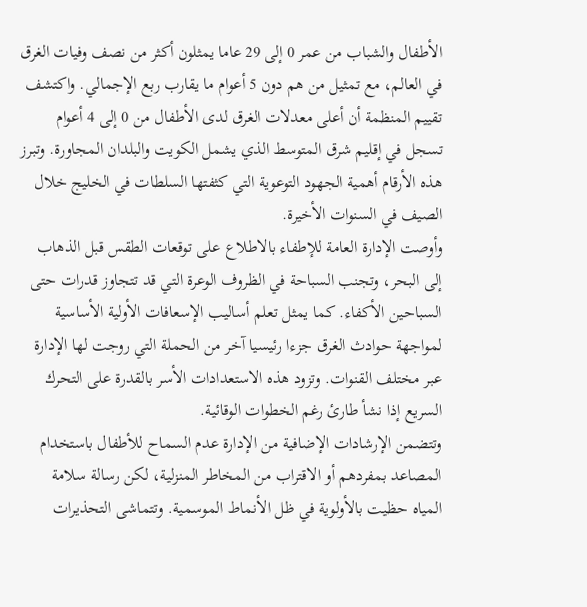الأطفال والشباب من عمر 0 إلى 29 عاما يمثلون أكثر من نصف وفيات الغرق في العالم، مع تمثيل من هم دون 5 أعوام ما يقارب ربع الإجمالي. واكتشف تقييم المنظمة أن أعلى معدلات الغرق لدى الأطفال من 0 إلى 4 أعوام تسجل في إقليم شرق المتوسط الذي يشمل الكويت والبلدان المجاورة. وتبرز هذه الأرقام أهمية الجهود التوعوية التي كثفتها السلطات في الخليج خلال الصيف في السنوات الأخيرة.
وأوصت الإدارة العامة للإطفاء بالاطلاع على توقعات الطقس قبل الذهاب إلى البحر، وتجنب السباحة في الظروف الوعرة التي قد تتجاوز قدرات حتى السباحين الأكفاء. كما يمثل تعلم أساليب الإسعافات الأولية الأساسية لمواجهة حوادث الغرق جزءا رئيسيا آخر من الحملة التي روجت لها الإدارة عبر مختلف القنوات. وتزود هذه الاستعدادات الأسر بالقدرة على التحرك السريع إذا نشأ طارئ رغم الخطوات الوقائية.
وتتضمن الإرشادات الإضافية من الإدارة عدم السماح للأطفال باستخدام المصاعد بمفردهم أو الاقتراب من المخاطر المنزلية، لكن رسالة سلامة المياه حظيت بالأولوية في ظل الأنماط الموسمية. وتتماشى التحذيرات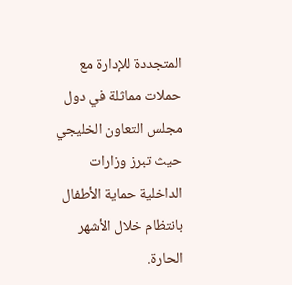المتجددة للإدارة مع حملات مماثلة في دول مجلس التعاون الخليجي حيث تبرز وزارات الداخلية حماية الأطفال بانتظام خلال الأشهر الحارة.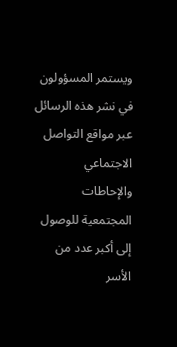ويستمر المسؤولون في نشر هذه الرسائل عبر مواقع التواصل الاجتماعي والإحاطات المجتمعية للوصول إلى أكبر عدد من الأسر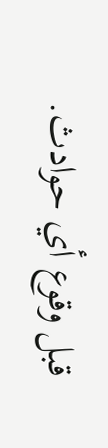قبل وقوع أي حوادث.